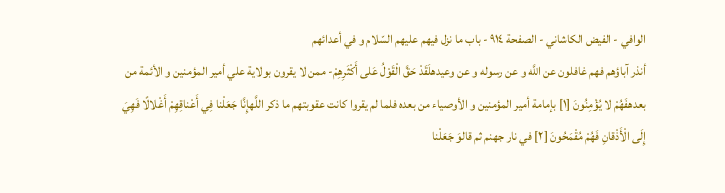الوافي - الفيض الكاشاني - الصفحة ٩١٤ - باب ما نزل فيهم عليهم السّلام و في أعدائهم
أنذر آباؤهم فهم غافلون عن اللَّه و عن رسوله و عن وعيدهلَقَدْ حَقَّ الْقَوْلُ عَلى أَكْثَرِهِمْ- ممن لا يقرون بولاية علي أمير المؤمنين و الأئمة من بعدهفَهُمْ لا يُؤْمِنُونَ [١] بإمامة أمير المؤمنين و الأوصياء من بعده فلما لم يقروا كانت عقوبتهم ما ذكر اللَّهإِنَّا جَعَلْنا فِي أَعْناقِهِمْ أَغْلالًا فَهِيَ إِلَى الْأَذْقانِ فَهُمْ مُقْمَحُونَ [٢] في نار جهنم ثم قالوَ جَعَلْنا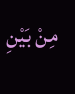مِنْ بَيْنِ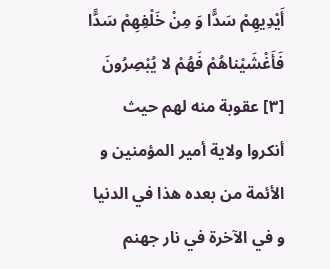أَيْدِيهِمْ سَدًّا وَ مِنْ خَلْفِهِمْ سَدًّا فَأَغْشَيْناهُمْ فَهُمْ لا يُبْصِرُونَ [٣] عقوبة منه لهم حيث أنكروا ولاية أمير المؤمنين و الأئمة من بعده هذا في الدنيا و في الآخرة في نار جهنم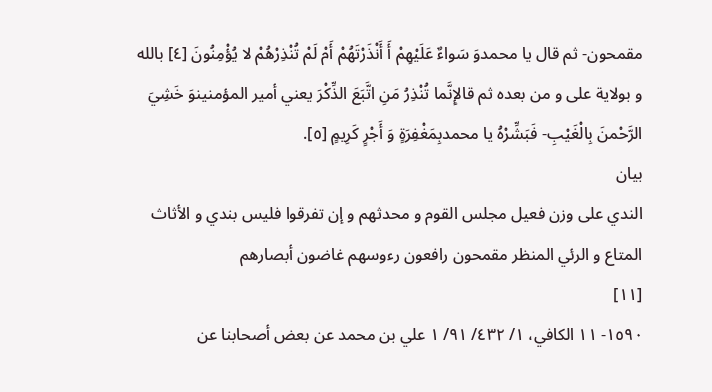مقمحون- ثم قال يا محمدوَ سَواءٌ عَلَيْهِمْ أَ أَنْذَرْتَهُمْ أَمْ لَمْ تُنْذِرْهُمْ لا يُؤْمِنُونَ [٤] بالله و بولاية على و من بعده ثم قالإِنَّما تُنْذِرُ مَنِ اتَّبَعَ الذِّكْرَ يعني أمير المؤمنينوَ خَشِيَ الرَّحْمنَ بِالْغَيْبِ- فَبَشِّرْهُ يا محمدبِمَغْفِرَةٍ وَ أَجْرٍ كَرِيمٍ [٥].
بيان
الندي على وزن فعيل مجلس القوم و محدثهم و إن تفرقوا فليس بندي و الأثاث المتاع و الرئي المنظر مقمحون رافعون رءوسهم غاضون أبصارهم
[١١]
١٥٩٠- ١١ الكافي، ١/ ٤٣٢/ ٩١/ ١ علي بن محمد عن بعض أصحابنا عن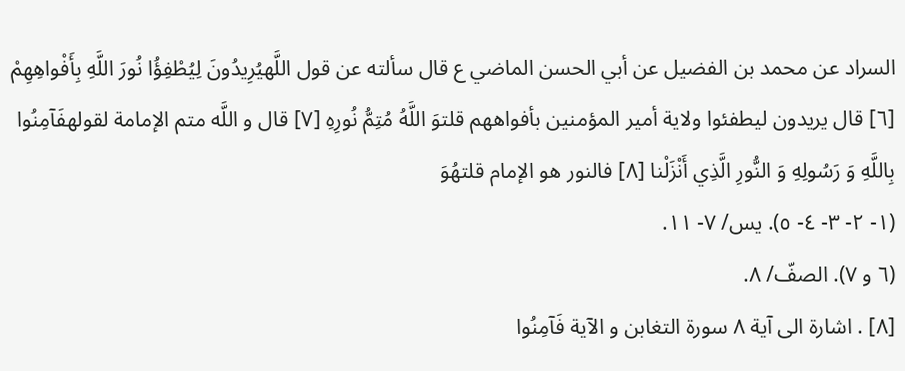السراد عن محمد بن الفضيل عن أبي الحسن الماضي ع قال سألته عن قول اللَّهيُرِيدُونَ لِيُطْفِؤُا نُورَ اللَّهِ بِأَفْواهِهِمْ [٦] قال يريدون ليطفئوا ولاية أمير المؤمنين بأفواههم قلتوَ اللَّهُ مُتِمُّ نُورِهِ [٧] قال و اللَّه متم الإمامة لقولهفَآمِنُوا بِاللَّهِ وَ رَسُولِهِ وَ النُّورِ الَّذِي أَنْزَلْنا [٨] فالنور هو الإمام قلتهُوَ
(١- ٢- ٣- ٤- ٥). يس/ ٧- ١١.
(٦ و ٧). الصفّ/ ٨.
[٨] . اشارة الى آية ٨ سورة التغابن و الآية فَآمِنُوا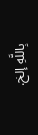بِاللَّهِ إلخ.